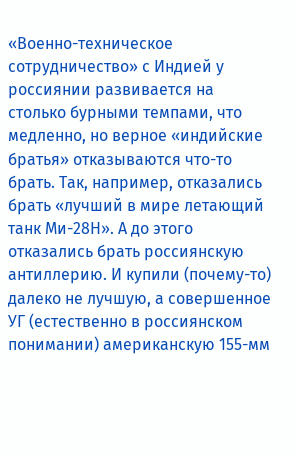«Военно-техническое сотрудничество» с Индией у россиянии развивается на столько бурными темпами, что медленно, но верное «индийские братья» отказываются что-то брать. Так, например, отказались брать «лучший в мире летающий танк Ми-28Н». А до этого отказались брать россиянскую антиллерию. И купили (почему-то) далеко не лучшую, а совершенное УГ (естественно в россиянском понимании) американскую 155-мм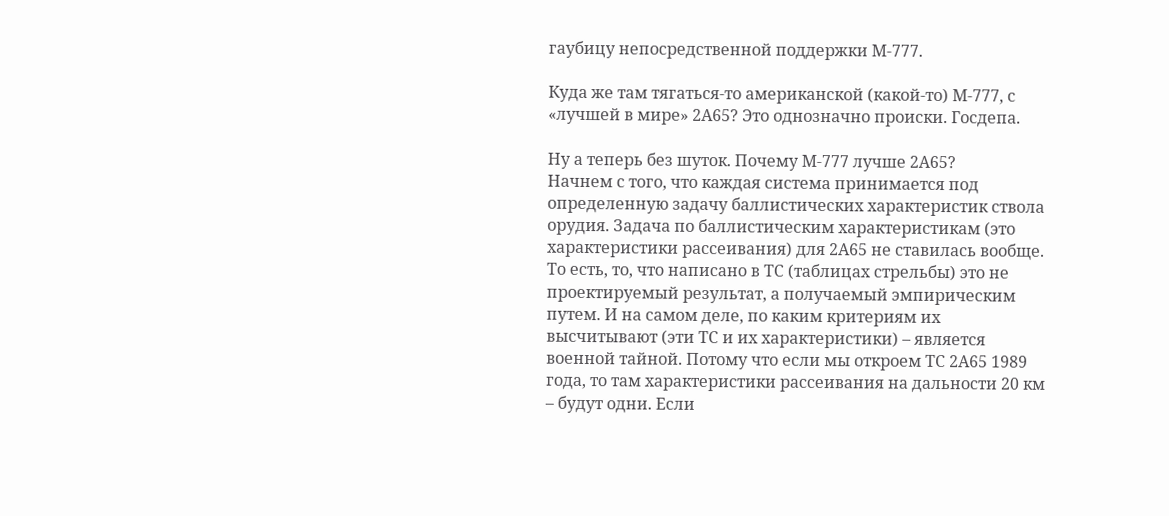гаубицу непосредственной поддержки М-777.

Куда же там тягаться-то американской (какой-то) М-777, с «лучшей в мире» 2А65? Это однозначно происки. Госдепа.

Ну а теперь без шуток. Почему М-777 лучше 2А65?
Начнем с того, что каждая система принимается под определенную задачу баллистических характеристик ствола орудия. Задача по баллистическим характеристикам (это характеристики рассеивания) для 2А65 не ставилась вообще. То есть, то, что написано в ТС (таблицах стрельбы) это не проектируемый результат, а получаемый эмпирическим путем. И на самом деле, по каким критериям их высчитывают (эти ТС и их характеристики) – является военной тайной. Потому что если мы откроем ТС 2А65 1989 года, то там характеристики рассеивания на дальности 20 км – будут одни. Если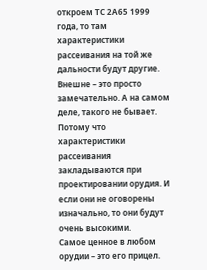откроем ТС 2А65 1999 года, то там характеристики рассеивания на той же дальности будут другие. Внешне – это просто замечательно. А на самом деле, такого не бывает. Потому что характеристики рассеивания закладываются при проектировании орудия. И если они не оговорены изначально, то они будут очень высокими.
Самое ценное в любом орудии – это его прицел.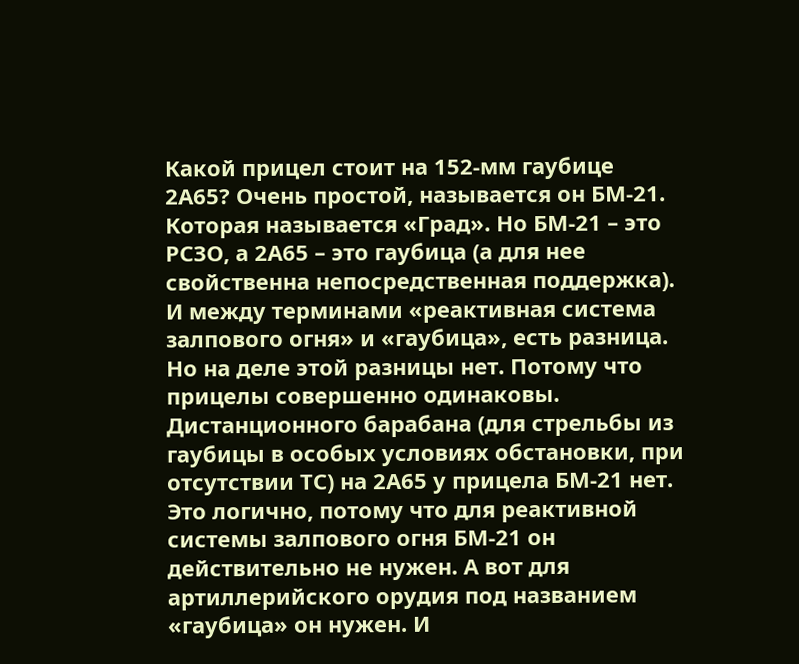Какой прицел стоит на 152-мм гаубице 2А65? Очень простой, называется он БМ-21. Которая называется «Град». Но БМ-21 – это РСЗО, а 2А65 – это гаубица (а для нее свойственна непосредственная поддержка). И между терминами «реактивная система залпового огня» и «гаубица», есть разница. Но на деле этой разницы нет. Потому что прицелы совершенно одинаковы. Дистанционного барабана (для стрельбы из гаубицы в особых условиях обстановки, при отсутствии ТС) на 2А65 у прицела БМ-21 нет. Это логично, потому что для реактивной системы залпового огня БМ-21 он действительно не нужен. А вот для артиллерийского орудия под названием «гаубица» он нужен. И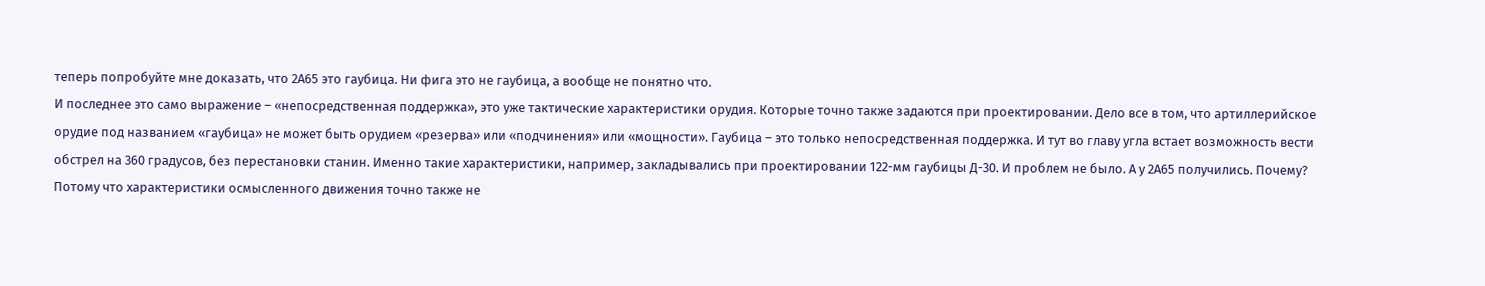теперь попробуйте мне доказать, что 2А65 это гаубица. Ни фига это не гаубица, а вообще не понятно что.
И последнее это само выражение – «непосредственная поддержка», это уже тактические характеристики орудия. Которые точно также задаются при проектировании. Дело все в том, что артиллерийское орудие под названием «гаубица» не может быть орудием «резерва» или «подчинения» или «мощности». Гаубица – это только непосредственная поддержка. И тут во главу угла встает возможность вести обстрел на 360 градусов, без перестановки станин. Именно такие характеристики, например, закладывались при проектировании 122-мм гаубицы Д-30. И проблем не было. А у 2А65 получились. Почему? Потому что характеристики осмысленного движения точно также не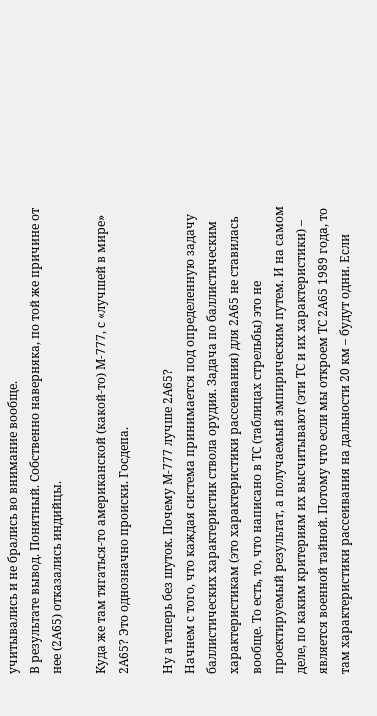учитывались и не брались во внимание вообще.
В результате вывод. Понятный. Собственно наверняка, по той же причине от нее (2А65) отказались индийцы.

Куда же там тягаться-то американской (какой-то) М-777, с «лучшей в мире» 2А65? Это однозначно происки. Госдепа.

Ну а теперь без шуток. Почему М-777 лучше 2А65?
Начнем с того, что каждая система принимается под определенную задачу баллистических характеристик ствола орудия. Задача по баллистическим характеристикам (это характеристики рассеивания) для 2А65 не ставилась вообще. То есть, то, что написано в ТС (таблицах стрельбы) это не проектируемый результат, а получаемый эмпирическим путем. И на самом деле, по каким критериям их высчитывают (эти ТС и их характеристики) – является военной тайной. Потому что если мы откроем ТС 2А65 1989 года, то там характеристики рассеивания на дальности 20 км – будут одни. Если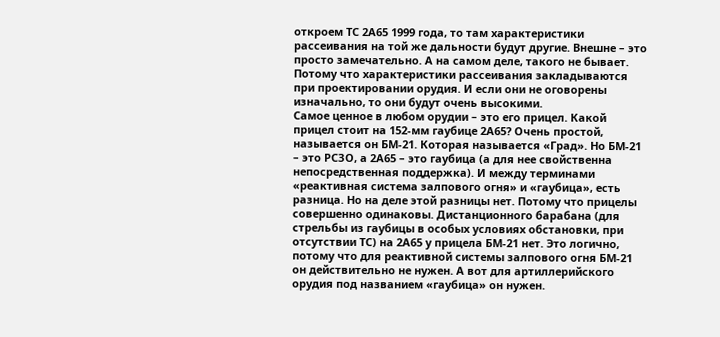откроем ТС 2А65 1999 года, то там характеристики рассеивания на той же дальности будут другие. Внешне – это просто замечательно. А на самом деле, такого не бывает. Потому что характеристики рассеивания закладываются при проектировании орудия. И если они не оговорены изначально, то они будут очень высокими.
Самое ценное в любом орудии – это его прицел. Какой прицел стоит на 152-мм гаубице 2А65? Очень простой, называется он БМ-21. Которая называется «Град». Но БМ-21 – это РСЗО, а 2А65 – это гаубица (а для нее свойственна непосредственная поддержка). И между терминами «реактивная система залпового огня» и «гаубица», есть разница. Но на деле этой разницы нет. Потому что прицелы совершенно одинаковы. Дистанционного барабана (для стрельбы из гаубицы в особых условиях обстановки, при отсутствии ТС) на 2А65 у прицела БМ-21 нет. Это логично, потому что для реактивной системы залпового огня БМ-21 он действительно не нужен. А вот для артиллерийского орудия под названием «гаубица» он нужен.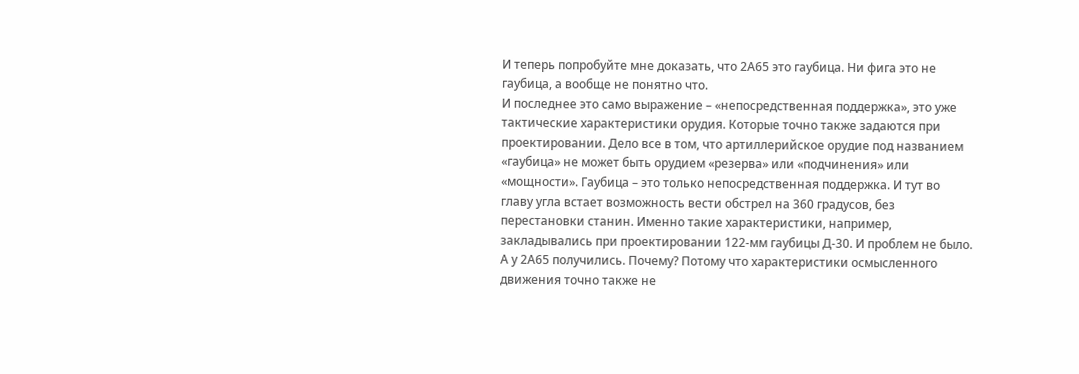И теперь попробуйте мне доказать, что 2А65 это гаубица. Ни фига это не гаубица, а вообще не понятно что.
И последнее это само выражение – «непосредственная поддержка», это уже тактические характеристики орудия. Которые точно также задаются при проектировании. Дело все в том, что артиллерийское орудие под названием «гаубица» не может быть орудием «резерва» или «подчинения» или «мощности». Гаубица – это только непосредственная поддержка. И тут во главу угла встает возможность вести обстрел на 360 градусов, без перестановки станин. Именно такие характеристики, например, закладывались при проектировании 122-мм гаубицы Д-30. И проблем не было. А у 2А65 получились. Почему? Потому что характеристики осмысленного движения точно также не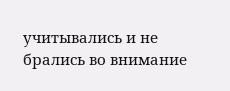учитывались и не брались во внимание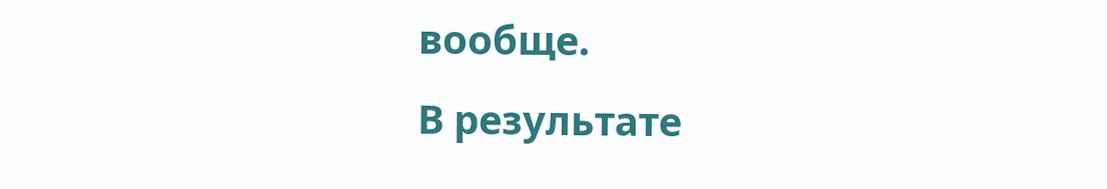вообще.
В результате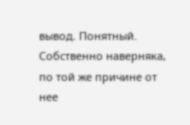вывод. Понятный. Собственно наверняка, по той же причине от нее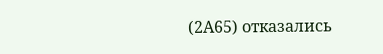(2А65) отказались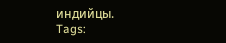индийцы.
Tags: